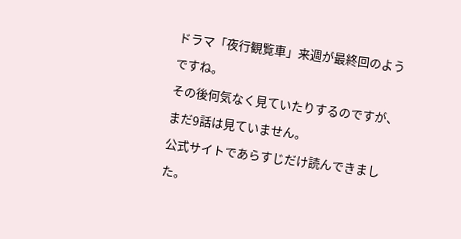ドラマ「夜行観覧車」来週が最終回のようですね。
その後何気なく見ていたりするのですが、まだ9話は見ていません。
公式サイトであらすじだけ読んできました。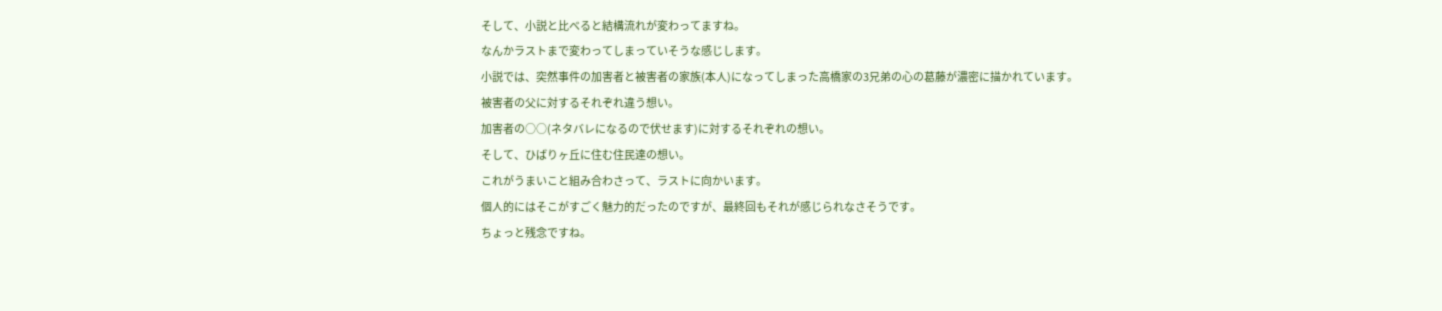そして、小説と比べると結構流れが変わってますね。
なんかラストまで変わってしまっていそうな感じします。
小説では、突然事件の加害者と被害者の家族(本人)になってしまった高橋家の3兄弟の心の葛藤が濃密に描かれています。
被害者の父に対するそれぞれ違う想い。
加害者の○○(ネタバレになるので伏せます)に対するそれぞれの想い。
そして、ひばりヶ丘に住む住民達の想い。
これがうまいこと組み合わさって、ラストに向かいます。
個人的にはそこがすごく魅力的だったのですが、最終回もそれが感じられなさそうです。
ちょっと残念ですね。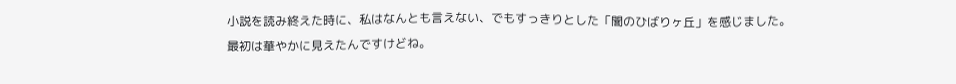小説を読み終えた時に、私はなんとも言えない、でもすっきりとした「闇のひばりヶ丘」を感じました。
最初は華やかに見えたんですけどね。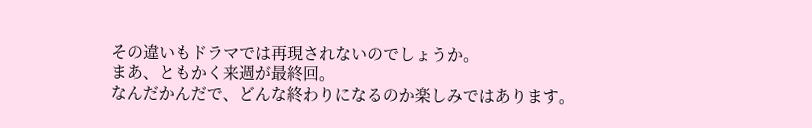その違いもドラマでは再現されないのでしょうか。
まあ、ともかく来週が最終回。
なんだかんだで、どんな終わりになるのか楽しみではあります。